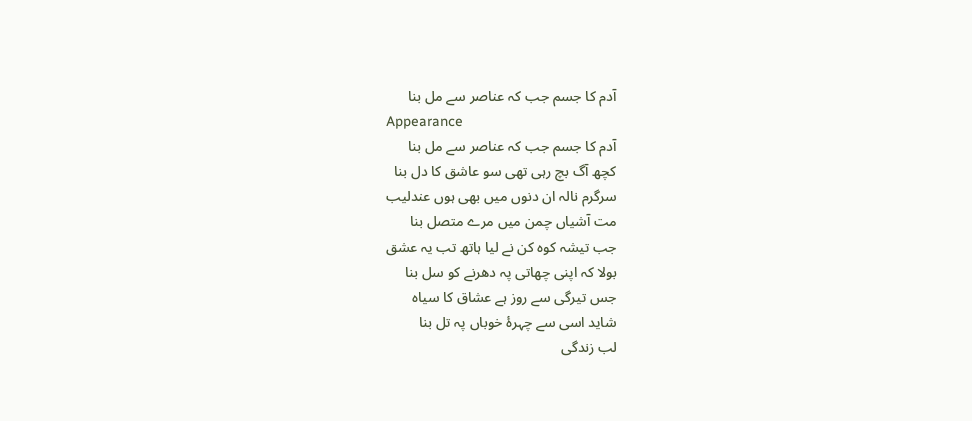آدم کا جسم جب کہ عناصر سے مل بنا
Appearance
آدم کا جسم جب کہ عناصر سے مل بنا
کچھ آگ بچ رہی تھی سو عاشق کا دل بنا
سرگرم نالہ ان دنوں میں بھی ہوں عندلیب
مت آشیاں چمن میں مرے متصل بنا
جب تیشہ کوہ کن نے لیا ہاتھ تب یہ عشق
بولا کہ اپنی چھاتی پہ دھرنے کو سل بنا
جس تیرگی سے روز ہے عشاق کا سیاہ
شاید اسی سے چہرۂ خوباں پہ تل بنا
لب زندگی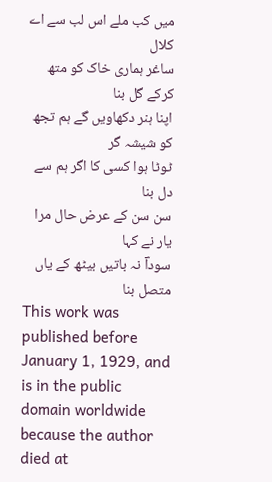میں کب ملے اس لب سے اے کلال
ساغر ہماری خاک کو متھ کرکے گل بنا
اپنا ہنر دکھاویں گے ہم تجھ کو شیشہ گر
ٹوٹا ہوا کسی کا اگر ہم سے دل بنا
سن سن کے عرض حال مرا یار نے کہا
سوداؔ نہ باتیں بیٹھ کے یاں متصل بنا
This work was published before January 1, 1929, and is in the public domain worldwide because the author died at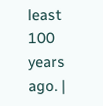least 100 years ago. |